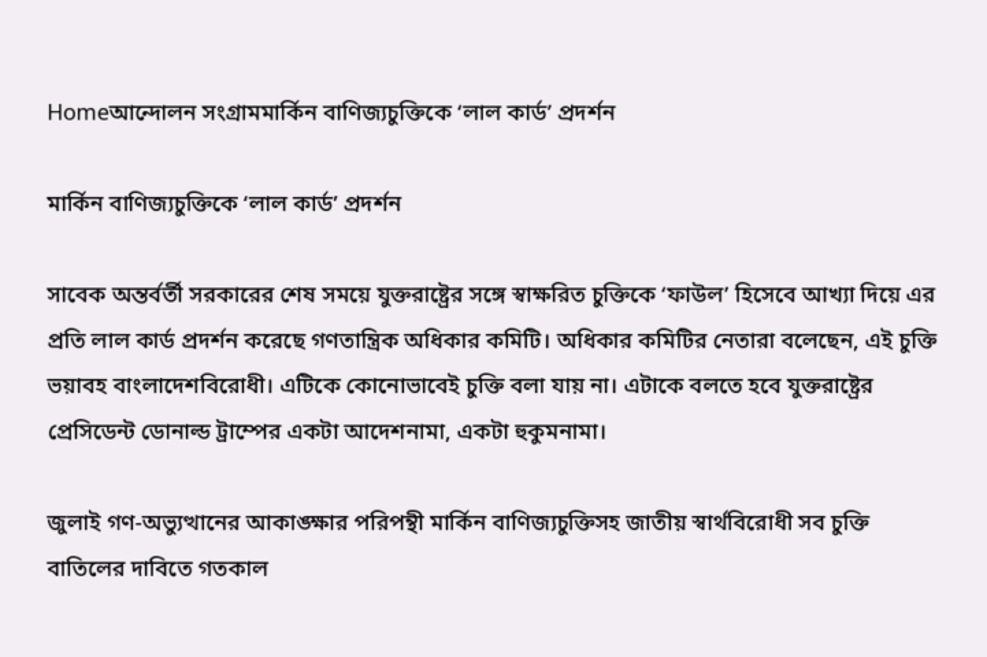Homeআন্দোলন সংগ্রামমার্কিন বাণিজ্যচুক্তিকে ‘লাল কার্ড’ প্রদর্শন

মার্কিন বাণিজ্যচুক্তিকে ‘লাল কার্ড’ প্রদর্শন

সাবেক অন্তর্বর্তী সরকারের শেষ সময়ে যুক্তরাষ্ট্রের সঙ্গে স্বাক্ষরিত চুক্তিকে ‘ফাউল’ হিসেবে আখ্যা দিয়ে এর প্রতি লাল কার্ড প্রদর্শন করেছে গণতান্ত্রিক অধিকার কমিটি। অধিকার কমিটির নেতারা বলেছেন, এই চুক্তি ভয়াবহ বাংলাদেশবিরোধী। এটিকে কোনোভাবেই চুক্তি বলা যায় না। এটাকে বলতে হবে যুক্তরাষ্ট্রের প্রেসিডেন্ট ডোনাল্ড ট্রাম্পের একটা আদেশনামা, একটা হুকুমনামা।

জুলাই গণ-অভ্যুত্থানের আকাঙ্ক্ষার পরিপন্থী মার্কিন বাণিজ্যচুক্তিসহ জাতীয় স্বার্থবিরোধী সব চুক্তি বাতিলের দাবিতে গতকাল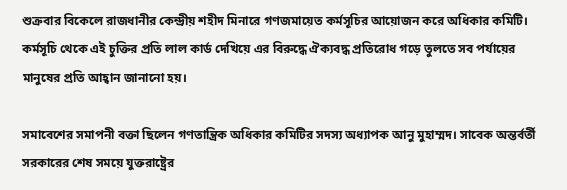শুক্রবার বিকেলে রাজধানীর কেন্দ্রীয় শহীদ মিনারে গণজমায়েত কর্মসূচির আয়োজন করে অধিকার কমিটি। কর্মসূচি থেকে এই চুক্তির প্রতি লাল কার্ড দেখিয়ে এর বিরুদ্ধে ঐক্যবদ্ধ প্রতিরোধ গড়ে তুলতে সব পর্যায়ের মানুষের প্রতি আহ্বান জানানো হয়।

সমাবেশের সমাপনী বক্তা ছিলেন গণতান্ত্রিক অধিকার কমিটির সদস্য অধ্যাপক আনু মুহাম্মদ। সাবেক অন্তর্বর্তী সরকারের শেষ সময়ে যুক্তরাষ্ট্রের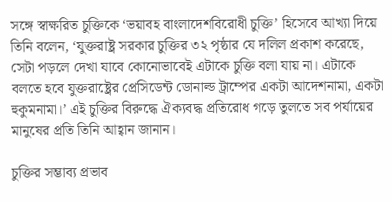সঙ্গে স্বাক্ষরিত চুক্তিকে ‘ভয়াবহ বাংলাদেশবিরোধী চুক্তি’ হিসেবে আখ্যা দিয়ে তিনি বলেন, ‘যুক্তরাষ্ট্র সরকার চুক্তির ৩২ পৃষ্ঠার যে দলিল প্রকাশ করেছে, সেটা পড়লে দেখা যাবে কোনোভাবেই এটাকে চুক্তি বলা যায় না। এটাকে বলতে হবে যুক্তরাষ্ট্রের প্রেসিডেন্ট ডোনাল্ড ট্রাম্পের একটা আদেশনামা, একটা হুকুমনামা।’ এই চুক্তির বিরুদ্ধে ঐক্যবদ্ধ প্রতিরোধ গড়ে তুলতে সব পর্যায়ের মানুষের প্রতি তিনি আহ্বান জানান।

চুক্তির সম্ভাব্য প্রভাব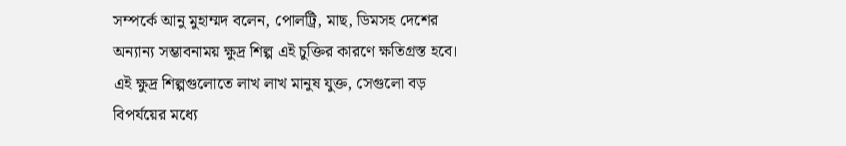সম্পর্কে আনু মুহাম্মদ বলেন, পোলট্রি, মাছ, ডিমসহ দেশের অন্যান্য সম্ভাবনাময় ক্ষুদ্র শিল্প এই চুক্তির কারণে ক্ষতিগ্রস্ত হবে। এই ক্ষুদ্র শিল্পগুলোতে লাখ লাখ মানুষ যুক্ত, সেগুলো বড় বিপর্যয়ের মধ্যে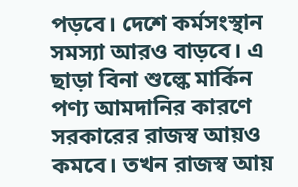পড়বে। দেশে কর্মসংস্থান সমস্যা আরও বাড়বে। এ ছাড়া বিনা শুল্কে মার্কিন পণ্য আমদানির কারণে সরকারের রাজস্ব আয়ও কমবে। তখন রাজস্ব আয়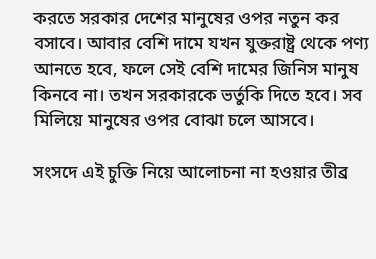করতে সরকার দেশের মানুষের ওপর নতুন কর বসাবে। আবার বেশি দামে যখন যুক্তরাষ্ট্র থেকে পণ্য আনতে হবে, ফলে সেই বেশি দামের জিনিস মানুষ কিনবে না। তখন সরকারকে ভর্তুকি দিতে হবে। সব মিলিয়ে মানুষের ওপর বোঝা চলে আসবে।

সংসদে এই চুক্তি নিয়ে আলোচনা না হওয়ার তীব্র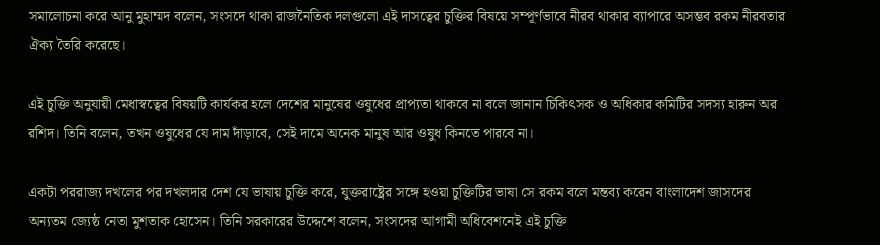সমালোচনা করে আনু মুহাম্মদ বলেন, সংসদে থাকা রাজনৈতিক দলগুলো এই দাসত্বের চুক্তির বিষয়ে সম্পূর্ণভাবে নীরব থাকার ব্যাপারে অসম্ভব রকম নীরবতার ঐক্য তৈরি করেছে।

এই চুক্তি অনুযায়ী মেধাস্বত্বের বিষয়টি কার্যকর হলে দেশের মানুষের ওষুধের প্রাপ্যতা থাকবে না বলে জানান চিকিৎসক ও অধিকার কমিটির সদস্য হারুন অর রশিদ। তিনি বলেন, তখন ওষুধের যে দাম দাঁড়াবে, সেই দামে অনেক মানুষ আর ওষুধ কিনতে পারবে না।

একটা পররাজ্য দখলের পর দখলদার দেশ যে ভাষায় চুক্তি করে, যুক্তরাষ্ট্রের সঙ্গে হওয়া চুক্তিটির ভাষা সে রকম বলে মন্তব্য করেন বাংলাদেশ জাসদের অন্যতম জ্যেষ্ঠ নেতা মুশতাক হোসেন। তিনি সরকারের উদ্দেশে বলেন, সংসদের আগামী অধিবেশনেই এই চুক্তি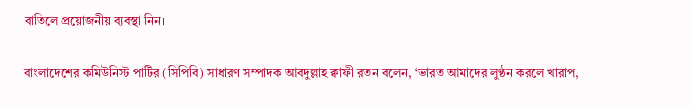বাতিলে প্রয়োজনীয় ব্যবস্থা নিন।

বাংলাদেশের কমিউনিস্ট পার্টির (সিপিবি) সাধারণ সম্পাদক আবদুল্লাহ ক্বাফী রতন বলেন, ‘ভারত আমাদের লুণ্ঠন করলে খারাপ,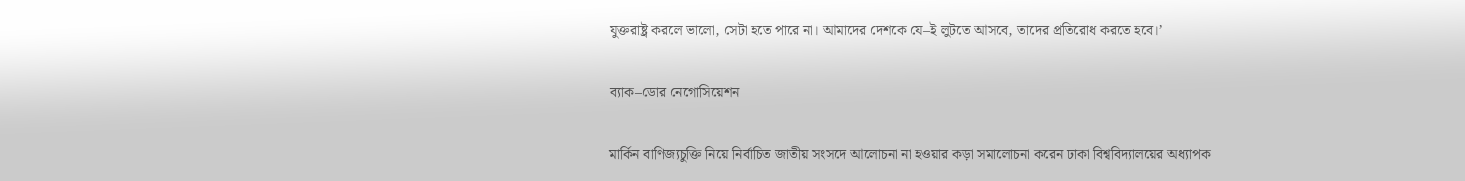যুক্তরাষ্ট্র করলে ভালো, সেটা হতে পারে না। আমাদের দেশকে যে–ই লুটতে আসবে, তাদের প্রতিরোধ করতে হবে।’

ব্যাক–ডোর নেগোসিয়েশন

মার্কিন বাণিজ্যচুক্তি নিয়ে নির্বাচিত জাতীয় সংসদে আলোচনা না হওয়ার কড়া সমালোচনা করেন ঢাকা বিশ্ববিদ্যালয়ের অধ্যাপক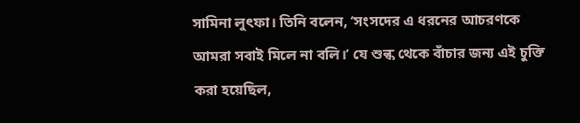সামিনা লুৎফা। তিনি বলেন, ‘সংসদের এ ধরনের আচরণকে আমরা সবাই মিলে না বলি।’ যে শুল্ক থেকে বাঁচার জন্য এই চুক্তি করা হয়েছিল,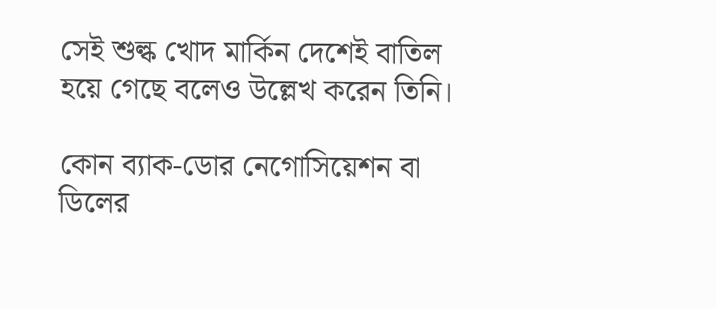সেই শুল্ক খোদ মার্কিন দেশেই বাতিল হয়ে গেছে বলেও উল্লেখ করেন তিনি।

কোন ব্যাক-ডোর নেগোসিয়েশন বা ডিলের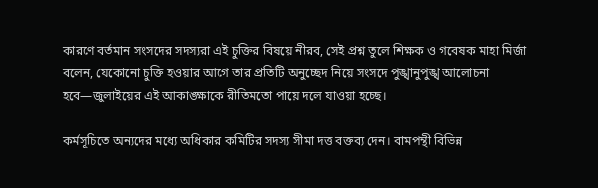কারণে বর্তমান সংসদের সদস্যরা এই চুক্তির বিষয়ে নীরব, সেই প্রশ্ন তুলে শিক্ষক ও গবেষক মাহা মির্জা বলেন, যেকোনো চুক্তি হওয়ার আগে তার প্রতিটি অনুচ্ছেদ নিয়ে সংসদে পুঙ্খানুপুঙ্খ আলোচনা হবে—জুলাইয়ের এই আকাঙ্ক্ষাকে রীতিমতো পায়ে দলে যাওয়া হচ্ছে।

কর্মসূচিতে অন্যদের মধ্যে অধিকার কমিটির সদস্য সীমা দত্ত বক্তব্য দেন। বামপন্থী বিভিন্ন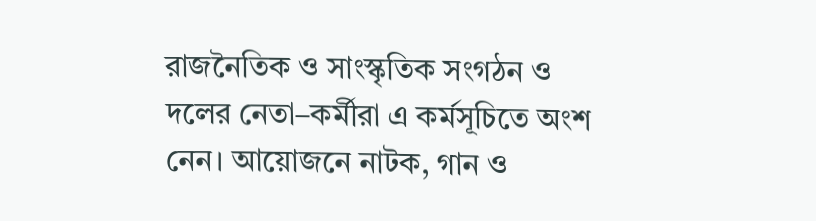রাজনৈতিক ও সাংস্কৃতিক সংগঠন ও দলের নেতা–কর্মীরা এ কর্মসূচিতে অংশ নেন। আয়োজনে নাটক, গান ও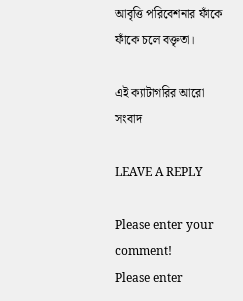আবৃত্তি পরিবেশনার ফাঁকে ফাঁকে চলে বক্তৃতা।

এই ক্যাটাগরির আরো সংবাদ

LEAVE A REPLY

Please enter your comment!
Please enter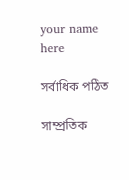your name here

সর্বাধিক পঠিত

সাম্প্রতিক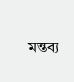মন্তব্য